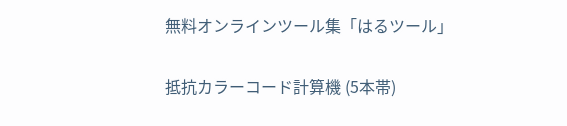無料オンラインツール集「はるツール」

抵抗カラーコード計算機 (5本帯)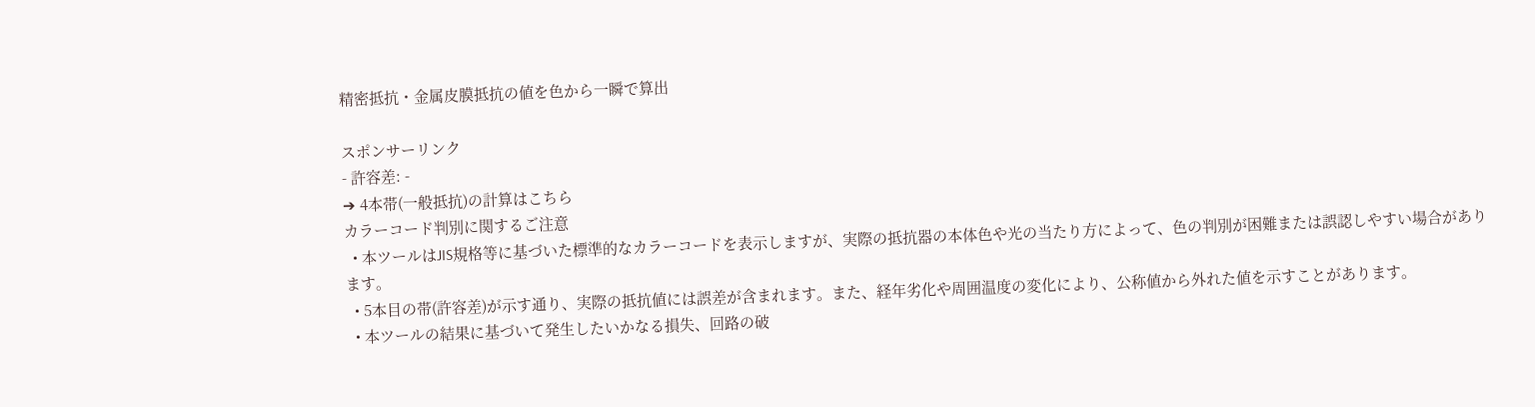精密抵抗・金属皮膜抵抗の値を色から一瞬で算出

スポンサーリンク
- 許容差: -
➔ 4本帯(一般抵抗)の計算はこちら
カラーコード判別に関するご注意
  • 本ツールはJIS規格等に基づいた標準的なカラーコードを表示しますが、実際の抵抗器の本体色や光の当たり方によって、色の判別が困難または誤認しやすい場合があります。
  • 5本目の帯(許容差)が示す通り、実際の抵抗値には誤差が含まれます。また、経年劣化や周囲温度の変化により、公称値から外れた値を示すことがあります。
  • 本ツールの結果に基づいて発生したいかなる損失、回路の破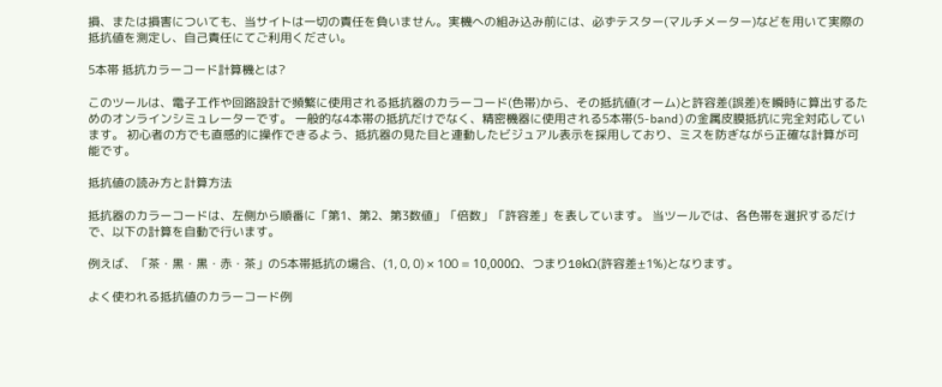損、または損害についても、当サイトは一切の責任を負いません。実機への組み込み前には、必ずテスター(マルチメーター)などを用いて実際の抵抗値を測定し、自己責任にてご利用ください。

5本帯 抵抗カラーコード計算機とは?

このツールは、電子工作や回路設計で頻繁に使用される抵抗器のカラーコード(色帯)から、その抵抗値(オーム)と許容差(誤差)を瞬時に算出するためのオンラインシミュレーターです。 一般的な4本帯の抵抗だけでなく、精密機器に使用される5本帯(5-band)の金属皮膜抵抗に完全対応しています。 初心者の方でも直感的に操作できるよう、抵抗器の見た目と連動したビジュアル表示を採用しており、ミスを防ぎながら正確な計算が可能です。

抵抗値の読み方と計算方法

抵抗器のカラーコードは、左側から順番に「第1、第2、第3数値」「倍数」「許容差」を表しています。 当ツールでは、各色帯を選択するだけで、以下の計算を自動で行います。

例えば、「茶・黒・黒・赤・茶」の5本帯抵抗の場合、(1, 0, 0) × 100 = 10,000Ω、つまり10kΩ(許容差±1%)となります。

よく使われる抵抗値のカラーコード例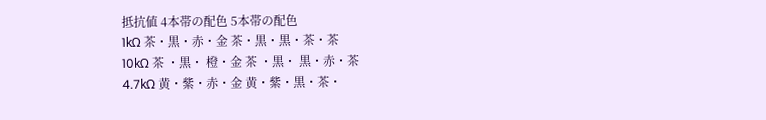抵抗値 4本帯の配色 5本帯の配色
1kΩ 茶・黒・赤・金 茶・黒・黒・茶・茶
10kΩ 茶 ・黒・ 橙・金 茶 ・黒・ 黒・赤・茶
4.7kΩ 黄・紫・赤・金 黄・紫・黒・茶・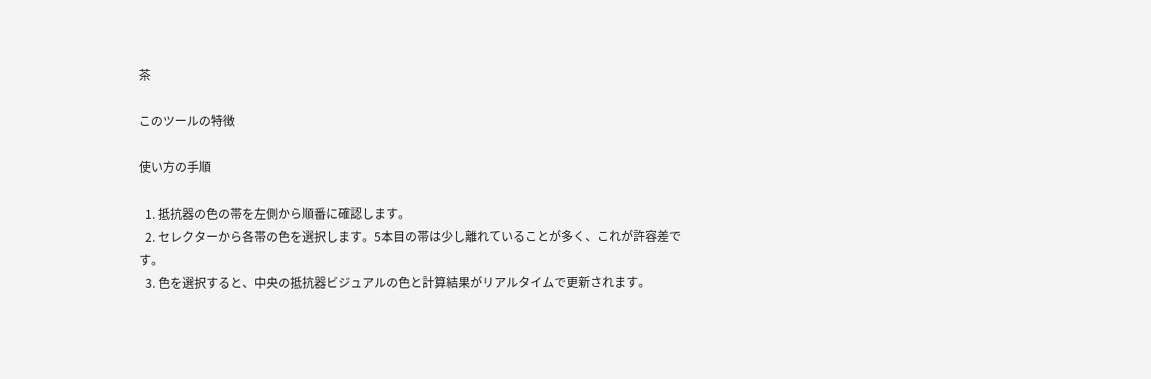茶

このツールの特徴

使い方の手順

  1. 抵抗器の色の帯を左側から順番に確認します。
  2. セレクターから各帯の色を選択します。5本目の帯は少し離れていることが多く、これが許容差です。
  3. 色を選択すると、中央の抵抗器ビジュアルの色と計算結果がリアルタイムで更新されます。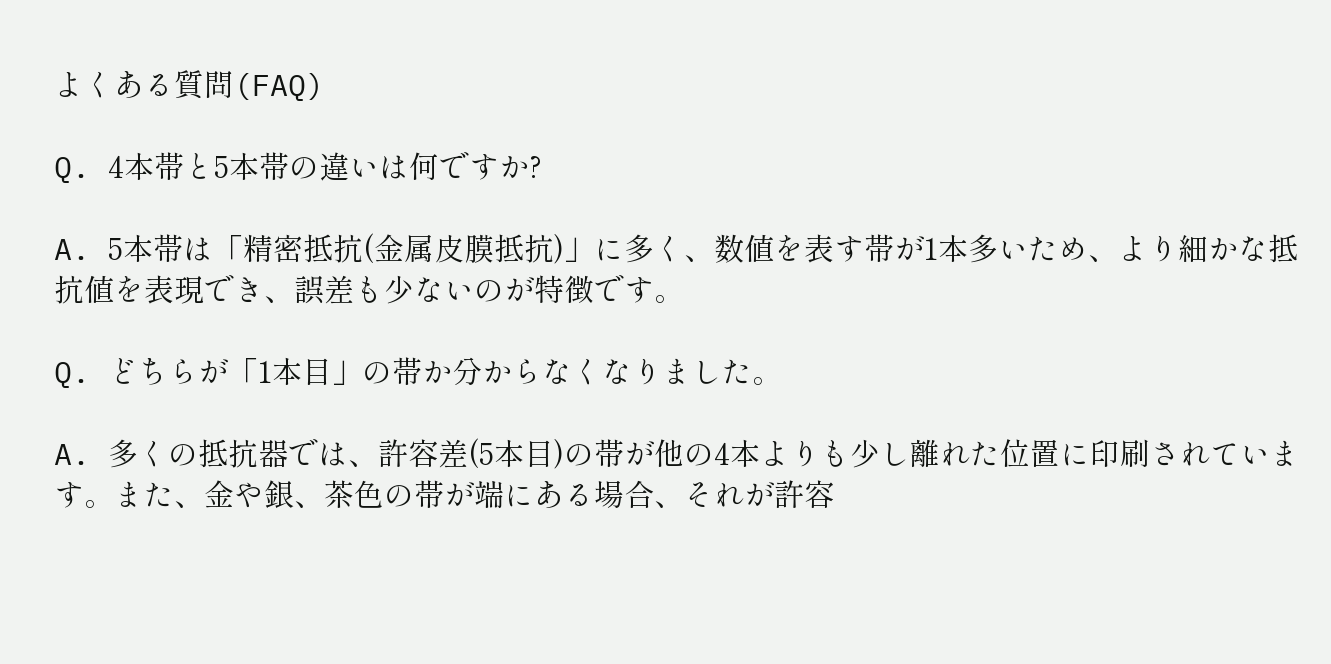よくある質問(FAQ)

Q. 4本帯と5本帯の違いは何ですか?

A. 5本帯は「精密抵抗(金属皮膜抵抗)」に多く、数値を表す帯が1本多いため、より細かな抵抗値を表現でき、誤差も少ないのが特徴です。

Q. どちらが「1本目」の帯か分からなくなりました。

A. 多くの抵抗器では、許容差(5本目)の帯が他の4本よりも少し離れた位置に印刷されています。また、金や銀、茶色の帯が端にある場合、それが許容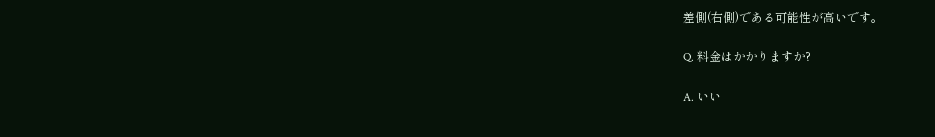差側(右側)である可能性が高いです。

Q. 料金はかかりますか?

A. いい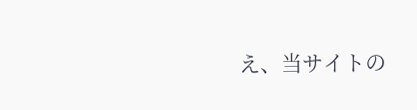え、当サイトの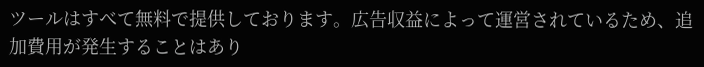ツールはすべて無料で提供しております。広告収益によって運営されているため、追加費用が発生することはあり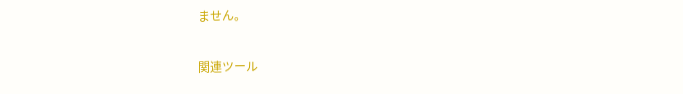ません。

関連ツール